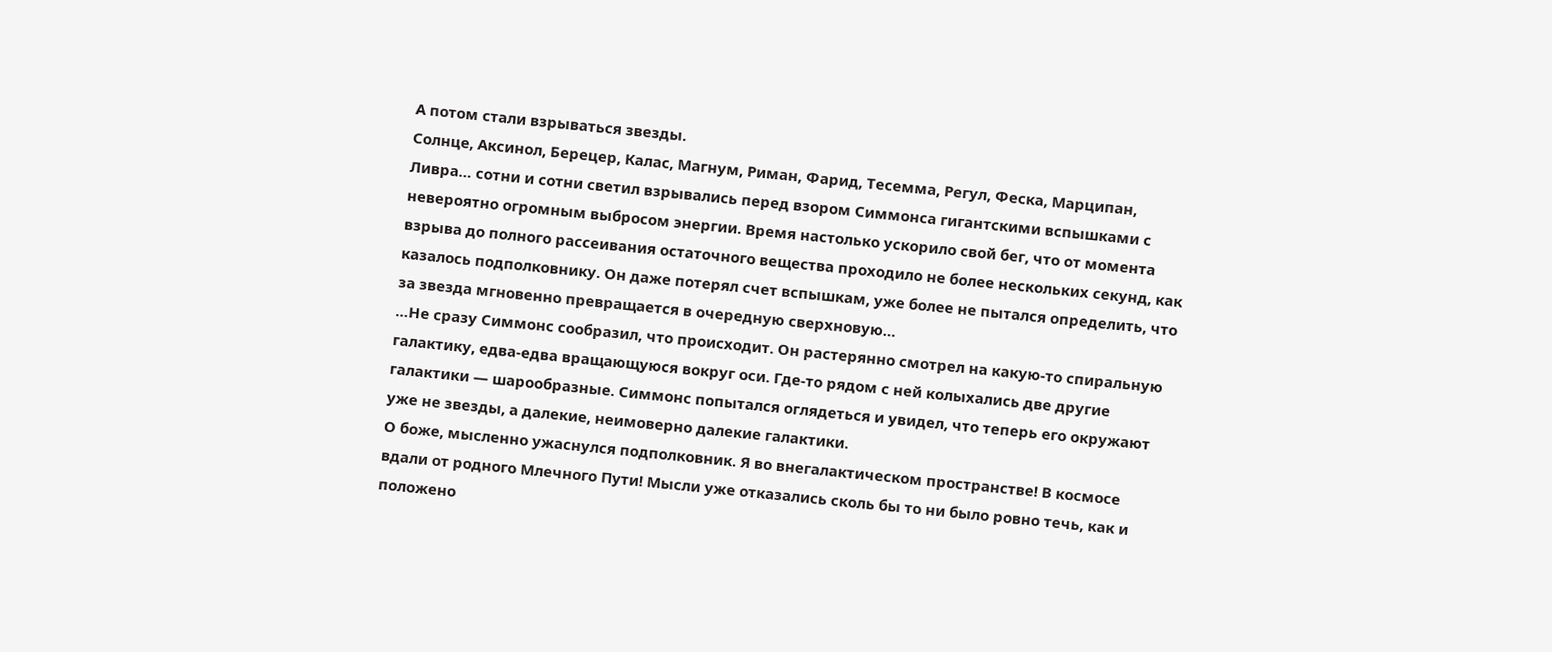А потом стали взрываться звезды.
Солнце, Аксинол, Берецер, Калас, Магнум, Риман, Фарид, Тесемма, Регул, Феска, Марципан, Ливра… сотни и сотни светил взрывались перед взором Симмонса гигантскими вспышками с невероятно огромным выбросом энергии. Время настолько ускорило свой бег, что от момента взрыва до полного рассеивания остаточного вещества проходило не более нескольких секунд, как казалось подполковнику. Он даже потерял счет вспышкам, уже более не пытался определить, что за звезда мгновенно превращается в очередную сверхновую…
…Не сразу Симмонс сообразил, что происходит. Он растерянно смотрел на какую-то спиральную галактику, едва-едва вращающуюся вокруг оси. Где-то рядом с ней колыхались две другие галактики — шарообразные. Симмонс попытался оглядеться и увидел, что теперь его окружают уже не звезды, а далекие, неимоверно далекие галактики.
О боже, мысленно ужаснулся подполковник. Я во внегалактическом пространстве! В космосе вдали от родного Млечного Пути! Мысли уже отказались сколь бы то ни было ровно течь, как и положено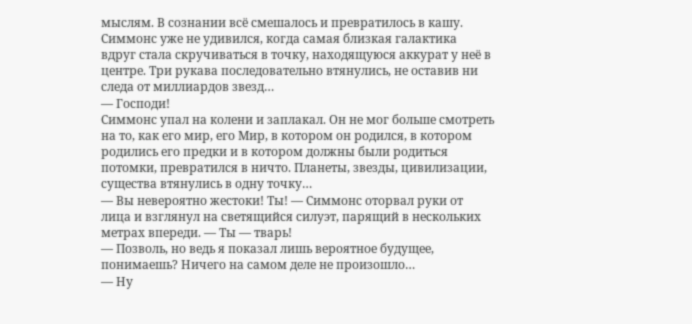мыслям. В сознании всё смешалось и превратилось в кашу.
Симмонс уже не удивился, когда самая близкая галактика вдруг стала скручиваться в точку, находящуюся аккурат у неё в центре. Три рукава последовательно втянулись, не оставив ни следа от миллиардов звезд…
— Господи!
Симмонс упал на колени и заплакал. Он не мог больше смотреть на то, как его мир, его Мир, в котором он родился, в котором родились его предки и в котором должны были родиться потомки, превратился в ничто. Планеты, звезды, цивилизации, существа втянулись в одну точку…
— Вы невероятно жестоки! Ты! — Симмонс оторвал руки от лица и взглянул на светящийся силуэт, парящий в нескольких метрах впереди. — Ты — тварь!
— Позволь, но ведь я показал лишь вероятное будущее, понимаешь? Ничего на самом деле не произошло…
— Ну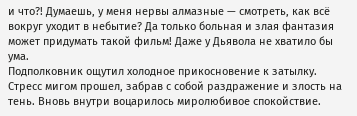и что?! Думаешь, у меня нервы алмазные — смотреть, как всё вокруг уходит в небытие? Да только больная и злая фантазия может придумать такой фильм! Даже у Дьявола не хватило бы ума.
Подполковник ощутил холодное прикосновение к затылку. Стресс мигом прошел, забрав с собой раздражение и злость на тень. Вновь внутри воцарилось миролюбивое спокойствие.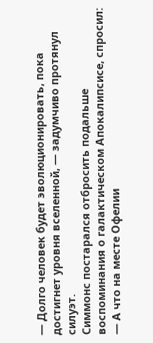— Долго человек будет эволюционировать, пока достигнет уровня вселенной, — задумчиво протянул силуэт.
Симмонс постарался отбросить подальше воспоминания о галактическом Апокалипсисе, спросил:
— А что на месте Офелии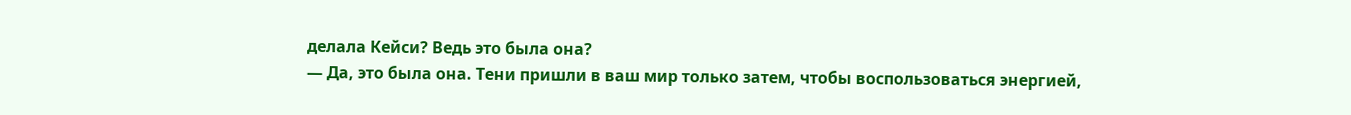делала Кейси? Ведь это была она?
— Да, это была она. Тени пришли в ваш мир только затем, чтобы воспользоваться энергией,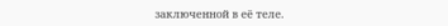заключенной в её теле.